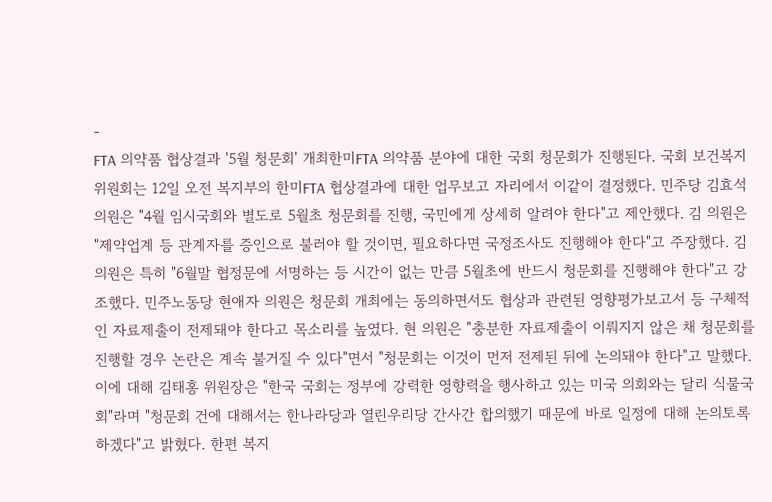-
FTA 의약품 협상결과 '5월 청문회' 개최한미FTA 의약품 분야에 대한 국회 청문회가 진행된다. 국회 보건복지위원회는 12일 오전 복지부의 한미FTA 협상결과에 대한 업무보고 자리에서 이같이 결정했다. 민주당 김효석 의원은 "4월 임시국회와 별도로 5월초 청문회를 진행, 국민에게 상세히 알려야 한다"고 제안했다. 김 의원은 "제약업계 등 관계자를 증인으로 불러야 할 것이면, 필요하다면 국정조사도 진행해야 한다"고 주장했다. 김 의원은 특히 "6월말 협정문에 서명하는 등 시간이 없는 만큼 5월초에 반드시 청문회를 진행해야 한다"고 강조했다. 민주노동당 현애자 의원은 청문회 개최에는 동의하면서도 협상과 관련된 영향평가보고서 등 구체적인 자료제출이 전제돼야 한다고 목소리를 높였다. 현 의원은 "충분한 자료제출이 이뤄지지 않은 채 청문회를 진행할 경우 논란은 계속 불거질 수 있다"면서 "청문회는 이것이 먼저 전제된 뒤에 논의돼야 한다"고 말했다. 이에 대해 김태홍 위원장은 "한국 국회는 정부에 강력한 영향력을 행사하고 있는 미국 의회와는 달리 식물국회"라며 "청문회 건에 대해서는 한나라당과 열린우리당 간사간 합의했기 때문에 바로 일정에 대해 논의토록 하겠다"고 밝혔다. 한편 복지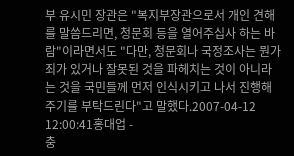부 유시민 장관은 "복지부장관으로서 개인 견해를 말씀드리면, 청문회 등을 열어주십사 하는 바람"이라면서도 "다만, 청문회나 국정조사는 뭔가 죄가 있거나 잘못된 것을 파헤치는 것이 아니라는 것을 국민들께 먼저 인식시키고 나서 진행해주기를 부탁드린다"고 말했다.2007-04-12 12:00:41홍대업 -
충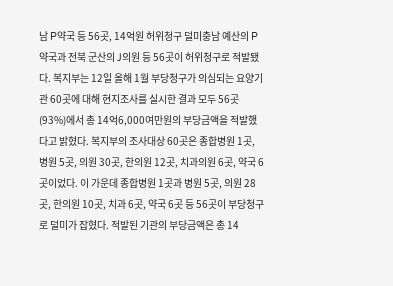남 P약국 등 56곳, 14억원 허위청구 덜미충남 예산의 P약국과 전북 군산의 J의원 등 56곳이 허위청구로 적발됐다. 복지부는 12일 올해 1월 부당청구가 의심되는 요양기관 60곳에 대해 현지조사를 실시한 결과 모두 56곳(93%)에서 총 14억6,000여만원의 부당금액을 적발했다고 밝혔다. 복지부의 조사대상 60곳은 종합병원 1곳, 병원 5곳, 의원 30곳, 한의원 12곳, 치과의원 6곳, 약국 6곳이었다. 이 가운데 종합병원 1곳과 병원 5곳, 의원 28곳, 한의원 10곳, 치과 6곳, 약국 6곳 등 56곳이 부당청구로 덜미가 잡혔다. 적발된 기관의 부당금액은 총 14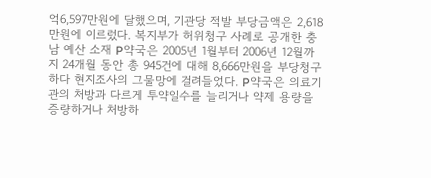억6,597만원에 달했으며, 기관당 적발 부당금액은 2,618만원에 이르렀다. 복지부가 허위청구 사례로 공개한 충남 예산 소재 P약국은 2005년 1월부터 2006년 12월까지 24개월 동안 총 945건에 대해 8,666만원을 부당청구하다 현지조사의 그물망에 걸려들었다. P약국은 의료기관의 처방과 다르게 투약일수를 늘리거나 약제 용량을 증량하거나 처방하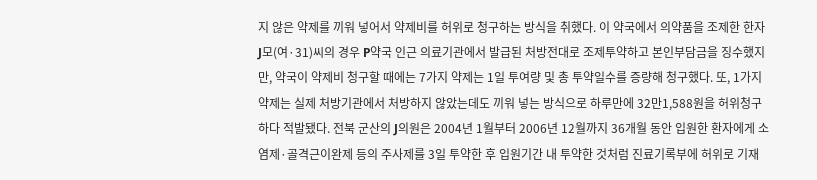지 않은 약제를 끼워 넣어서 약제비를 허위로 청구하는 방식을 취했다. 이 약국에서 의약품을 조제한 한자 J모(여·31)씨의 경우 P약국 인근 의료기관에서 발급된 처방전대로 조제투약하고 본인부담금을 징수했지만, 약국이 약제비 청구할 때에는 7가지 약제는 1일 투여량 및 총 투약일수를 증량해 청구했다. 또, 1가지 약제는 실제 처방기관에서 처방하지 않았는데도 끼워 넣는 방식으로 하루만에 32만1,588원을 허위청구하다 적발됐다. 전북 군산의 J의원은 2004년 1월부터 2006년 12월까지 36개월 동안 입원한 환자에게 소염제·골격근이완제 등의 주사제를 3일 투약한 후 입원기간 내 투약한 것처럼 진료기록부에 허위로 기재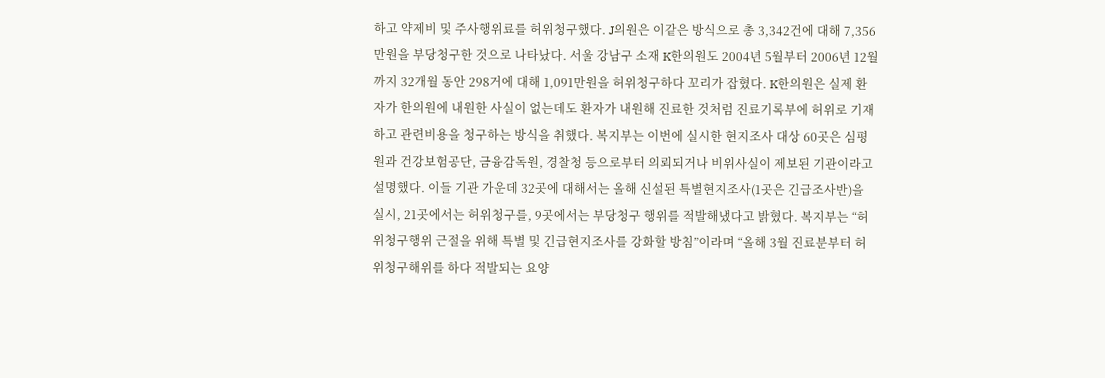하고 약제비 및 주사행위료를 허위청구했다. J의원은 이같은 방식으로 총 3,342건에 대해 7,356만원을 부당청구한 것으로 나타났다. 서울 강남구 소재 K한의원도 2004년 5월부터 2006년 12월까지 32개월 동안 298거에 대해 1,091만원을 허위청구하다 꼬리가 잡혔다. K한의원은 실제 환자가 한의원에 내원한 사실이 없는데도 환자가 내원해 진료한 것처럼 진료기록부에 허위로 기재하고 관련비용을 청구하는 방식을 취했다. 복지부는 이번에 실시한 현지조사 대상 60곳은 심평원과 건강보험공단, 금융감독원, 경찰청 등으로부터 의뢰되거나 비위사실이 제보된 기관이라고 설명했다. 이들 기관 가운데 32곳에 대해서는 올해 신설된 특별현지조사(1곳은 긴급조사반)을 실시, 21곳에서는 허위청구를, 9곳에서는 부당청구 행위를 적발해냈다고 밝혔다. 복지부는 “허위청구행위 근절을 위해 특별 및 긴급현지조사를 강화할 방침”이라며 “올해 3월 진료분부터 허위청구해위를 하다 적발되는 요양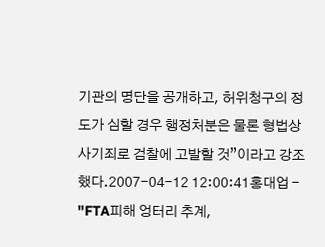기관의 명단을 공개하고, 허위청구의 정도가 심할 경우 행정처분은 물론 형법상 사기죄로 검찰에 고발할 것”이라고 강조했다.2007-04-12 12:00:41홍대업 -
"FTA피해 엉터리 추계,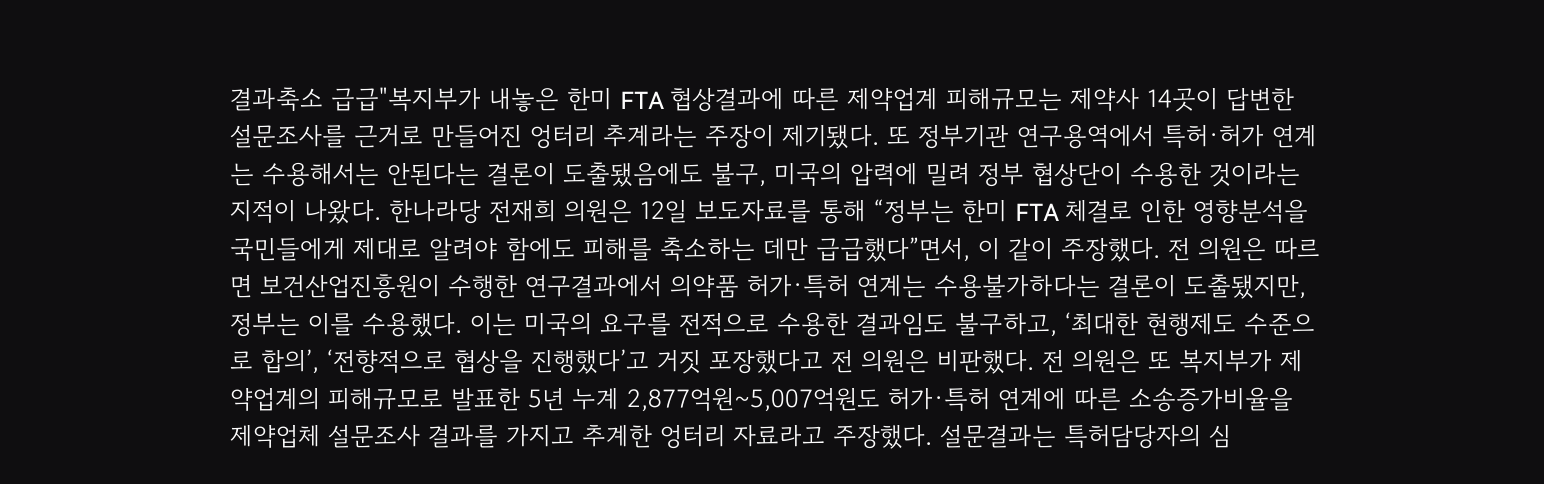결과축소 급급"복지부가 내놓은 한미 FTA 협상결과에 따른 제약업계 피해규모는 제약사 14곳이 답변한 설문조사를 근거로 만들어진 엉터리 추계라는 주장이 제기됐다. 또 정부기관 연구용역에서 특허·허가 연계는 수용해서는 안된다는 결론이 도출됐음에도 불구, 미국의 압력에 밀려 정부 협상단이 수용한 것이라는 지적이 나왔다. 한나라당 전재희 의원은 12일 보도자료를 통해 “정부는 한미 FTA 체결로 인한 영향분석을 국민들에게 제대로 알려야 함에도 피해를 축소하는 데만 급급했다”면서, 이 같이 주장했다. 전 의원은 따르면 보건산업진흥원이 수행한 연구결과에서 의약품 허가·특허 연계는 수용불가하다는 결론이 도출됐지만, 정부는 이를 수용했다. 이는 미국의 요구를 전적으로 수용한 결과임도 불구하고, ‘최대한 현행제도 수준으로 합의’, ‘전향적으로 협상을 진행했다’고 거짓 포장했다고 전 의원은 비판했다. 전 의원은 또 복지부가 제약업계의 피해규모로 발표한 5년 누계 2,877억원~5,007억원도 허가·특허 연계에 따른 소송증가비율을 제약업체 설문조사 결과를 가지고 추계한 엉터리 자료라고 주장했다. 설문결과는 특허담당자의 심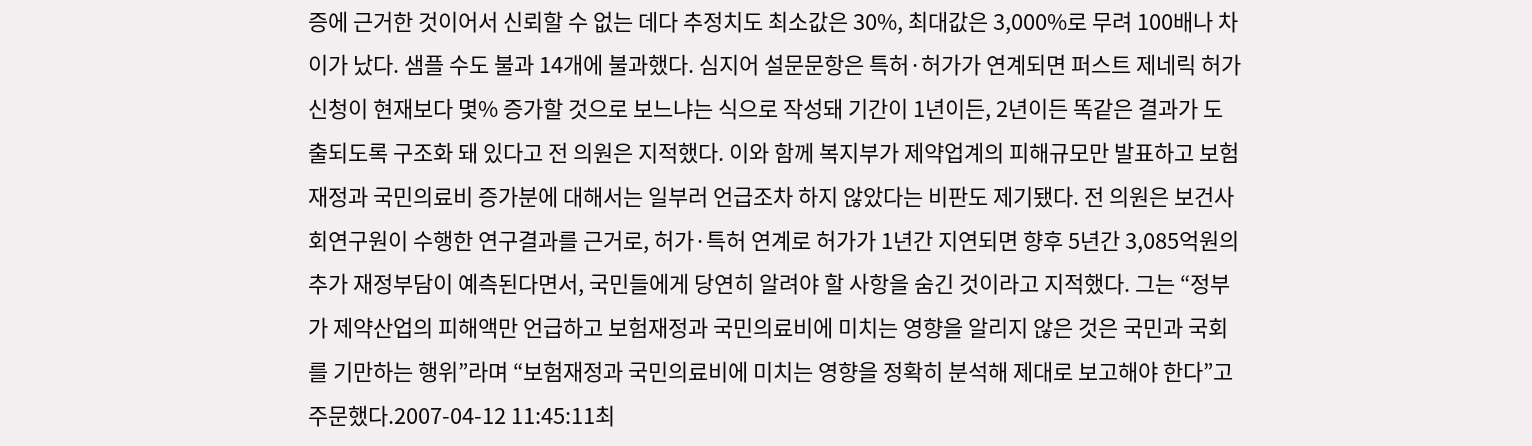증에 근거한 것이어서 신뢰할 수 없는 데다 추정치도 최소값은 30%, 최대값은 3,000%로 무려 100배나 차이가 났다. 샘플 수도 불과 14개에 불과했다. 심지어 설문문항은 특허·허가가 연계되면 퍼스트 제네릭 허가 신청이 현재보다 몇% 증가할 것으로 보느냐는 식으로 작성돼 기간이 1년이든, 2년이든 똑같은 결과가 도출되도록 구조화 돼 있다고 전 의원은 지적했다. 이와 함께 복지부가 제약업계의 피해규모만 발표하고 보험재정과 국민의료비 증가분에 대해서는 일부러 언급조차 하지 않았다는 비판도 제기됐다. 전 의원은 보건사회연구원이 수행한 연구결과를 근거로, 허가·특허 연계로 허가가 1년간 지연되면 향후 5년간 3,085억원의 추가 재정부담이 예측된다면서, 국민들에게 당연히 알려야 할 사항을 숨긴 것이라고 지적했다. 그는 “정부가 제약산업의 피해액만 언급하고 보험재정과 국민의료비에 미치는 영향을 알리지 않은 것은 국민과 국회를 기만하는 행위”라며 “보험재정과 국민의료비에 미치는 영향을 정확히 분석해 제대로 보고해야 한다”고 주문했다.2007-04-12 11:45:11최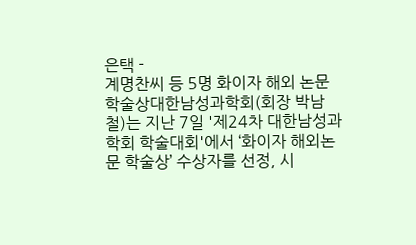은택 -
계명찬씨 등 5명 화이자 해외 논문 학술상대한남성과학회(회장 박남철)는 지난 7일 '제24차 대한남성과학회 학술대회'에서 ‘화이자 해외논문 학술상’ 수상자를 선정, 시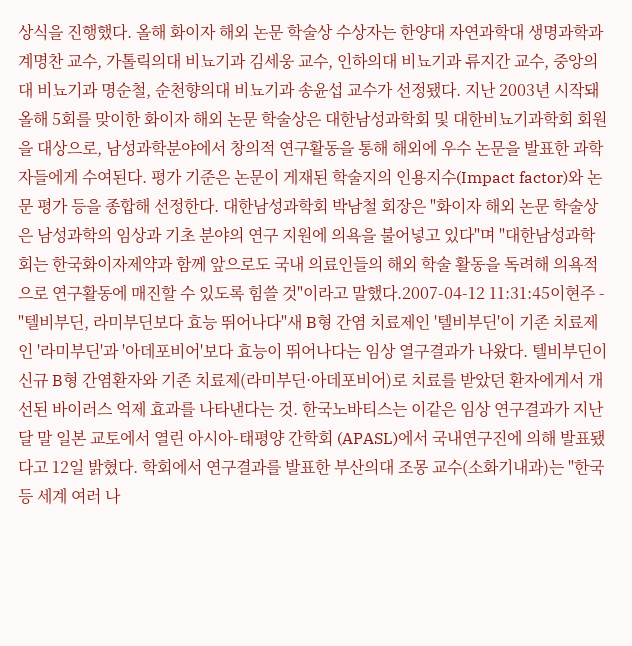상식을 진행했다. 올해 화이자 해외 논문 학술상 수상자는 한양대 자연과학대 생명과학과 계명찬 교수, 가톨릭의대 비뇨기과 김세웅 교수, 인하의대 비뇨기과 류지간 교수, 중앙의대 비뇨기과 명순철, 순천향의대 비뇨기과 송윤섭 교수가 선정됐다. 지난 2003년 시작돼 올해 5회를 맞이한 화이자 해외 논문 학술상은 대한남성과학회 및 대한비뇨기과학회 회원을 대상으로, 남성과학분야에서 창의적 연구활동을 통해 해외에 우수 논문을 발표한 과학자들에게 수여된다. 평가 기준은 논문이 게재된 학술지의 인용지수(Impact factor)와 논문 평가 등을 종합해 선정한다. 대한남성과학회 박남철 회장은 "화이자 해외 논문 학술상은 남성과학의 임상과 기초 분야의 연구 지원에 의욕을 불어넣고 있다"며 "대한남성과학회는 한국화이자제약과 함께 앞으로도 국내 의료인들의 해외 학술 활동을 독려해 의욕적으로 연구활동에 매진할 수 있도록 힘쓸 것"이라고 말했다.2007-04-12 11:31:45이현주 -
"텔비부딘, 라미부딘보다 효능 뛰어나다"새 B형 간염 치료제인 '텔비부딘'이 기존 치료제인 '라미부딘'과 '아데포비어'보다 효능이 뛰어나다는 임상 열구결과가 나왔다. 텔비부딘이 신규 B형 간염환자와 기존 치료제(라미부딘·아데포비어)로 치료를 받았던 환자에게서 개선된 바이러스 억제 효과를 나타낸다는 것. 한국노바티스는 이같은 임상 연구결과가 지난 달 말 일본 교토에서 열린 아시아-태평양 간학회 (APASL)에서 국내연구진에 의해 발표됐다고 12일 밝혔다. 학회에서 연구결과를 발표한 부산의대 조몽 교수(소화기내과)는 "한국 등 세계 여러 나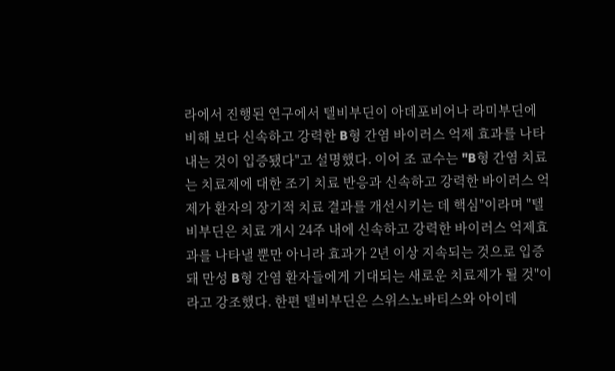라에서 진행된 연구에서 텔비부딘이 아데포비어나 라미부딘에 비해 보다 신속하고 강력한 B형 간염 바이러스 억제 효과를 나타내는 것이 입증됐다"고 설명했다. 이어 조 교수는 "B형 간염 치료는 치료제에 대한 조기 치료 반응과 신속하고 강력한 바이러스 억제가 환자의 장기적 치료 결과를 개선시키는 데 핵심"이라며 "텔비부딘은 치료 개시 24주 내에 신속하고 강력한 바이러스 억제효과를 나타낼 뿐만 아니라 효과가 2년 이상 지속되는 것으로 입증돼 만성 B형 간염 환자들에게 기대되는 새로운 치료제가 될 것"이라고 강조했다. 한편 텔비부딘은 스위스노바티스와 아이데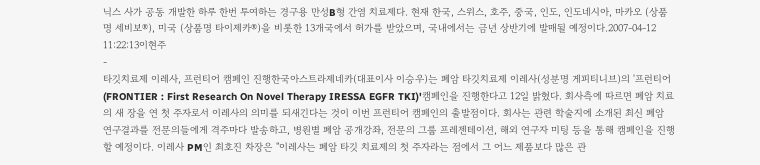닉스 사가 공동 개발한 하루 한번 투여하는 경구용 만성B형 간염 치료제다. 현재 한국, 스위스, 호주, 중국, 인도, 인도네시아, 마카오 (상품명 세비보®), 미국 (상품명 타이제카®)을 비롯한 13개국에서 허가를 받았으며, 국내에서는 금년 상반기에 발매될 예정이다.2007-04-12 11:22:13이현주
-
타깃치료제 이레사, 프런티어 캠페인 진행한국아스트라제네카(대표이사 이승우)는 폐암 타깃치료제 이레사(성분명 게피티니브)의 '프런티어(FRONTIER : First Research On Novel Therapy IRESSA EGFR TKI)'캠페인을 진행한다고 12일 밝혔다. 회사측에 따르면 폐암 치료의 새 장을 연 첫 주자로서 이레사의 의미를 되새긴다는 것이 이번 프런티어 캠페인의 출발점이다. 회사는 관련 학술지에 소개된 최신 폐암 연구결과를 전문의들에게 격주마다 발송하고, 병원별 폐암 공개강좌, 전문의 그룹 프레젠테이션, 해외 연구자 미팅 등을 통해 캠페인을 진행할 예정이다. 이레사 PM인 최호진 차장은 "이레사는 폐암 타깃 치료제의 첫 주자라는 점에서 그 어느 제품보다 많은 관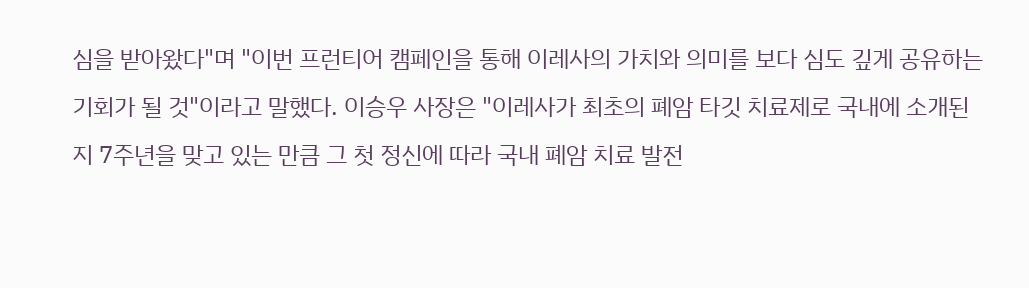심을 받아왔다"며 "이번 프런티어 캠페인을 통해 이레사의 가치와 의미를 보다 심도 깊게 공유하는 기회가 될 것"이라고 말했다. 이승우 사장은 "이레사가 최초의 폐암 타깃 치료제로 국내에 소개된 지 7주년을 맞고 있는 만큼 그 첫 정신에 따라 국내 폐암 치료 발전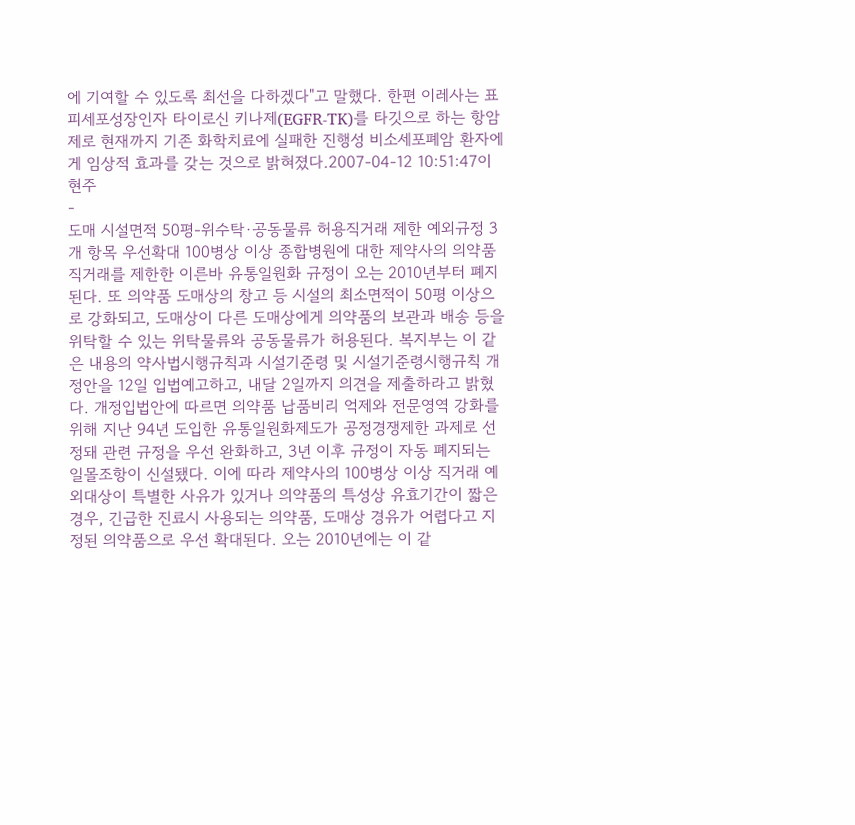에 기여할 수 있도록 최선을 다하겠다"고 말했다. 한편 이레사는 표피세포성장인자 타이로신 키나제(EGFR-TK)를 타깃으로 하는 항암제로 현재까지 기존 화학치료에 실패한 진행성 비소세포폐암 환자에게 임상적 효과를 갖는 것으로 밝혀졌다.2007-04-12 10:51:47이현주
-
도매 시설면적 50평-위수탁·공동물류 허용직거래 제한 예외규정 3개 항목 우선확대 100병상 이상 종합병원에 대한 제약사의 의약품 직거래를 제한한 이른바 유통일원화 규정이 오는 2010년부터 폐지된다. 또 의약품 도매상의 창고 등 시설의 최소면적이 50평 이상으로 강화되고, 도매상이 다른 도매상에게 의약품의 보관과 배송 등을 위탁할 수 있는 위탁물류와 공동물류가 허용된다. 복지부는 이 같은 내용의 약사법시행규칙과 시설기준령 및 시설기준령시행규칙 개정안을 12일 입법예고하고, 내달 2일까지 의견을 제출하라고 밝혔다. 개정입법안에 따르면 의약품 납품비리 억제와 전문영역 강화를 위해 지난 94년 도입한 유통일원화제도가 공정경쟁제한 과제로 선정돼 관련 규정을 우선 완화하고, 3년 이후 규정이 자동 폐지되는 일몰조항이 신설됐다. 이에 따라 제약사의 100병상 이상 직거래 예외대상이 특별한 사유가 있거나 의약품의 특성상 유효기간이 짧은 경우, 긴급한 진료시 사용되는 의약품, 도매상 경유가 어렵다고 지정된 의약품으로 우선 확대된다. 오는 2010년에는 이 같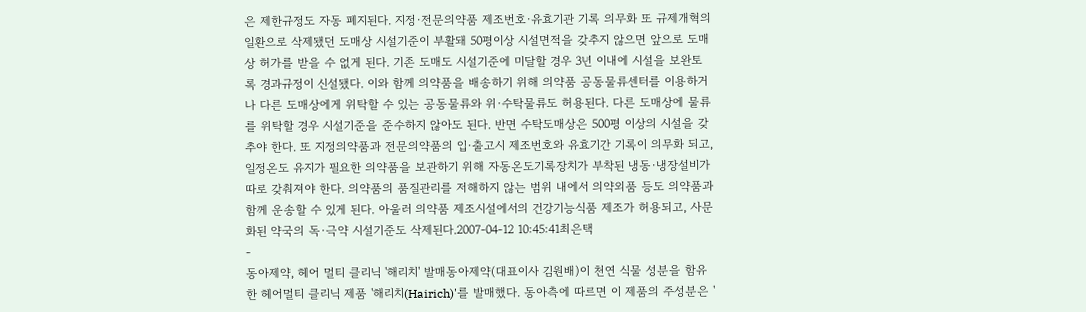은 제한규정도 자동 폐지된다. 지정·전문의약품 제조번호·유효기관 기록 의무화 또 규제개혁의 일환으로 삭제됐던 도매상 시설기준이 부활돼 50평이상 시설면적을 갖추지 않으면 앞으로 도매상 허가를 받을 수 없게 된다. 기존 도매도 시설기준에 미달할 경우 3년 이내에 시설을 보완토록 경과규정이 신설됐다. 이와 함께 의약품을 배송하기 위해 의약품 공동물류센터를 이용하거나 다른 도매상에게 위탁할 수 있는 공동물류와 위·수탁물류도 허용된다. 다른 도매상에 물류를 위탁할 경우 시설기준을 준수하지 않아도 된다. 반면 수탁도매상은 500평 이상의 시설을 갖추야 한다. 또 지정의약품과 전문의약품의 입·출고시 제조번호와 유효기간 기록이 의무화 되고, 일정온도 유지가 필요한 의약품을 보관하기 위해 자동온도기록장치가 부착된 냉동·냉장설비가 따로 갖춰져야 한다. 의약품의 품질관리를 저해하지 않는 범위 내에서 의약외품 등도 의약품과 함께 운송할 수 있게 된다. 아울러 의약품 제조시설에서의 건강기능식품 제조가 허용되고, 사문화된 약국의 독·극약 시설기준도 삭제된다.2007-04-12 10:45:41최은택
-
동아제약, 헤어 멀티 클리닉 '해리치' 발매동아제약(대표이사 김원배)이 천연 식물 성분을 함유한 헤어멀티 클리닉 제품 '해리치(Hairich)'를 발매했다. 동아측에 따르면 이 제품의 주성분은 '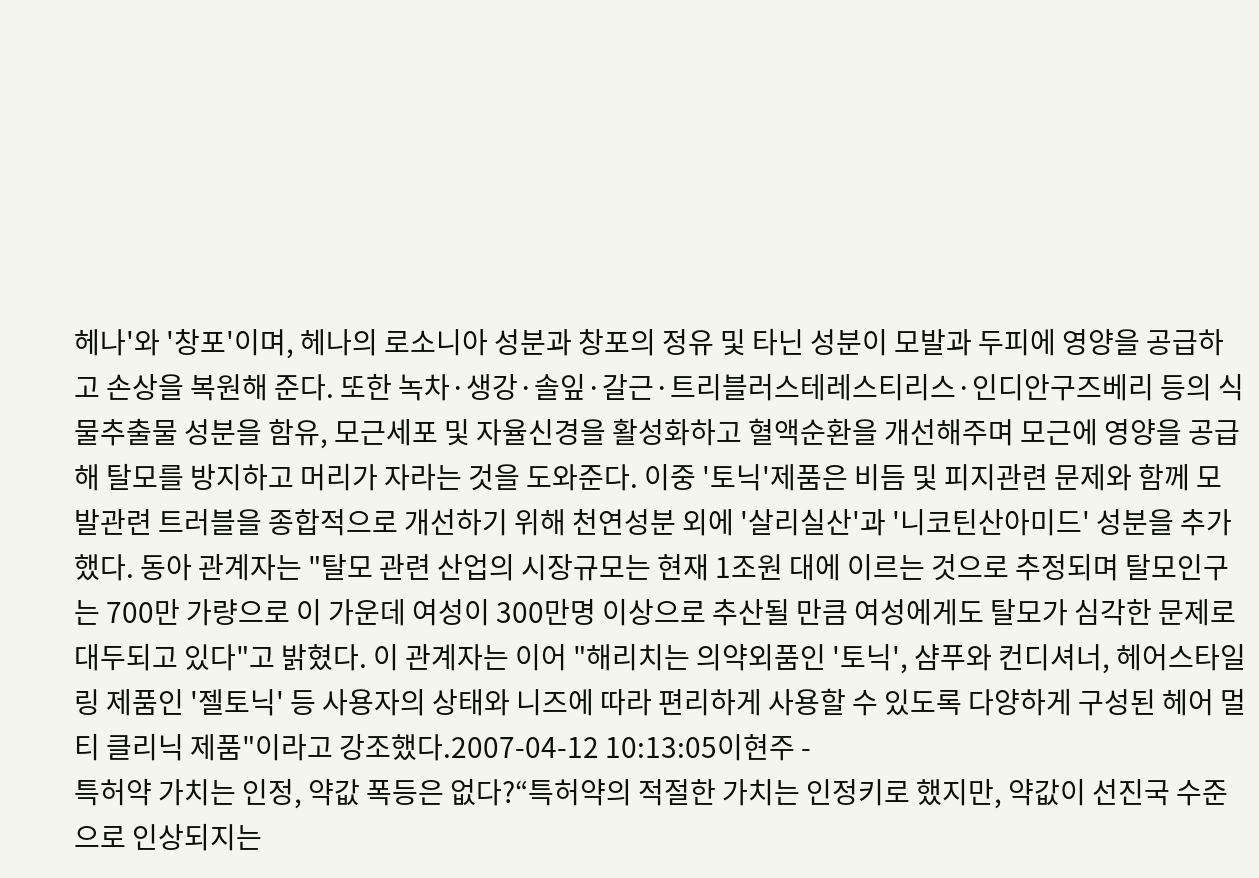헤나'와 '창포'이며, 헤나의 로소니아 성분과 창포의 정유 및 타닌 성분이 모발과 두피에 영양을 공급하고 손상을 복원해 준다. 또한 녹차·생강·솔잎·갈근·트리블러스테레스티리스·인디안구즈베리 등의 식물추출물 성분을 함유, 모근세포 및 자율신경을 활성화하고 혈액순환을 개선해주며 모근에 영양을 공급해 탈모를 방지하고 머리가 자라는 것을 도와준다. 이중 '토닉'제품은 비듬 및 피지관련 문제와 함께 모발관련 트러블을 종합적으로 개선하기 위해 천연성분 외에 '살리실산'과 '니코틴산아미드' 성분을 추가했다. 동아 관계자는 "탈모 관련 산업의 시장규모는 현재 1조원 대에 이르는 것으로 추정되며 탈모인구는 700만 가량으로 이 가운데 여성이 300만명 이상으로 추산될 만큼 여성에게도 탈모가 심각한 문제로 대두되고 있다"고 밝혔다. 이 관계자는 이어 "해리치는 의약외품인 '토닉', 샴푸와 컨디셔너, 헤어스타일링 제품인 '젤토닉' 등 사용자의 상태와 니즈에 따라 편리하게 사용할 수 있도록 다양하게 구성된 헤어 멀티 클리닉 제품"이라고 강조했다.2007-04-12 10:13:05이현주 -
특허약 가치는 인정, 약값 폭등은 없다?“특허약의 적절한 가치는 인정키로 했지만, 약값이 선진국 수준으로 인상되지는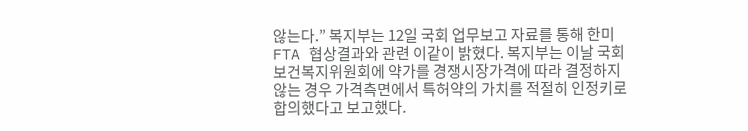않는다.” 복지부는 12일 국회 업무보고 자료를 통해 한미FTA 협상결과와 관련 이같이 밝혔다. 복지부는 이날 국회 보건복지위원회에 약가를 경쟁시장가격에 따라 결정하지 않는 경우 가격측면에서 특허약의 가치를 적절히 인정키로 합의했다고 보고했다.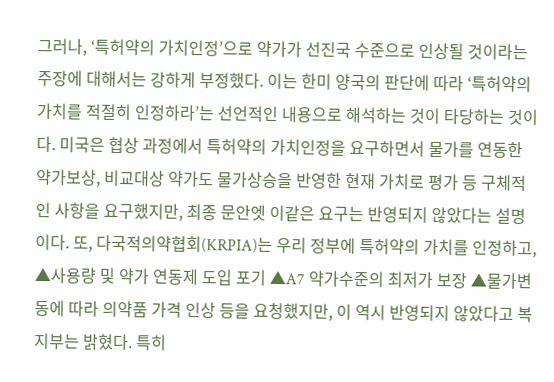그러나, ‘특허약의 가치인정’으로 약가가 선진국 수준으로 인상될 것이라는 주장에 대해서는 강하게 부정했다. 이는 한미 양국의 판단에 따라 ‘특허약의 가치를 적절히 인정하라’는 선언적인 내용으로 해석하는 것이 타당하는 것이다. 미국은 협상 과정에서 특허약의 가치인정을 요구하면서 물가를 연동한 약가보상, 비교대상 약가도 물가상승을 반영한 현재 가치로 평가 등 구체적인 사항을 요구했지만, 최종 문안엣 이같은 요구는 반영되지 않았다는 설명이다. 또, 다국적의약협회(KRPIA)는 우리 정부에 특허약의 가치를 인정하고, ▲사용량 및 약가 연동제 도입 포기 ▲A7 약가수준의 최저가 보장 ▲물가변동에 따라 의약품 가격 인상 등을 요청했지만, 이 역시 반영되지 않았다고 복지부는 밝혔다. 특히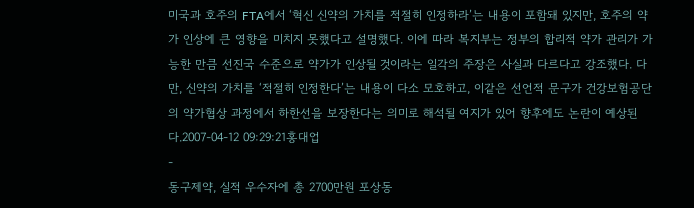미국과 호주의 FTA에서 ‘혁신 신약의 가치를 적절히 인정하라’는 내용이 포함돼 있지만, 호주의 약가 인상에 큰 영향을 미치지 못했다고 설명했다. 이에 따라 복지부는 정부의 합리적 약가 관리가 가능한 만큼 선진국 수준으로 약가가 인상될 것이라는 일각의 주장은 사실과 다르다고 강조했다. 다만, 신약의 가치를 ‘적절히 인정한다’는 내용이 다소 모호하고, 이같은 선언적 문구가 건강보험공단의 약가협상 과정에서 하한선을 보장한다는 의미로 해석될 여지가 있어 향후에도 논란이 예상된다.2007-04-12 09:29:21홍대업
-
동구제약, 실적 우수자에 총 2700만원 포상동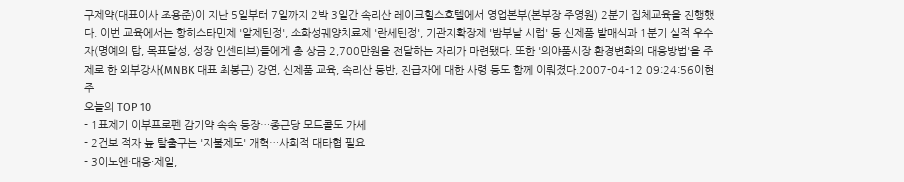구제약(대표이사 조용준)이 지난 5일부터 7일까지 2박 3일간 속리산 레이크힐스호텔에서 영업본부(본부장 주영원) 2분기 집체교육을 진행했다. 이번 교육에서는 항히스타민제 '알제틴정', 소화성궤양치료제 '란세틴정', 기관지확장제 '밤부날 시럽' 등 신제품 발매식과 1분기 실적 우수자(명예의 탑, 목표달성, 성장 인센티브)들에게 총 상금 2,700만원을 전달하는 자리가 마련됐다. 또한 '의야품시장 환경변화의 대응방법'을 주제로 한 외부강사(MNBK 대표 최봉근) 강연, 신제품 교육, 속리산 등반, 진급자에 대한 사령 등도 함께 이뤄졌다.2007-04-12 09:24:56이현주
오늘의 TOP 10
- 1표제기 이부프로펜 감기약 속속 등장…종근당 모드콜도 가세
- 2건보 적자 늪 탈출구는 '지불제도' 개혁…사회적 대타협 필요
- 3이노엔·대웅·제일,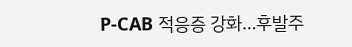P-CAB 적응증 강화…후발주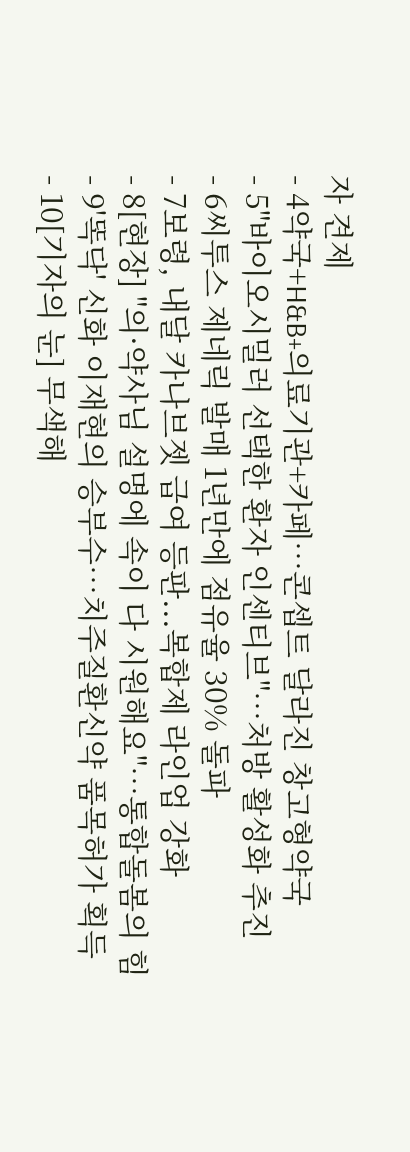자 견제
- 4약국+H&B+의료기관+카페…콘셉트 달라진 창고형약국
- 5"바이오시밀러 선택한 환자 인센티브"…처방 활성화 추진
- 6씨투스 제네릭 발매 1년만에 점유율 30% 돌파
- 7보령, 내달 카나브젯 급여 등판...복합제 라인업 강화
- 8[현장] "의·약사님 설명에 속이 다 시원해요"…통합돌봄의 힘
- 9'똑닥' 신화 이재현의 승부수…치주질환신약 품목허가 획득
- 10[기자의 눈] 무색해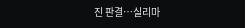진 판결…실리마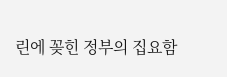린에 꽂힌 정부의 집요함